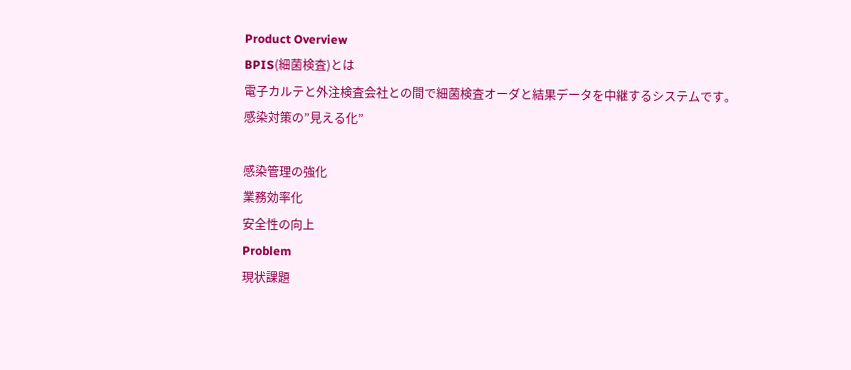Product Overview
BPIS(細菌検査)とは
電子カルテと外注検査会社との間で細菌検査オーダと結果データを中継するシステムです。
感染対策の”見える化”

感染管理の強化
業務効率化
安全性の向上
Problem
現状課題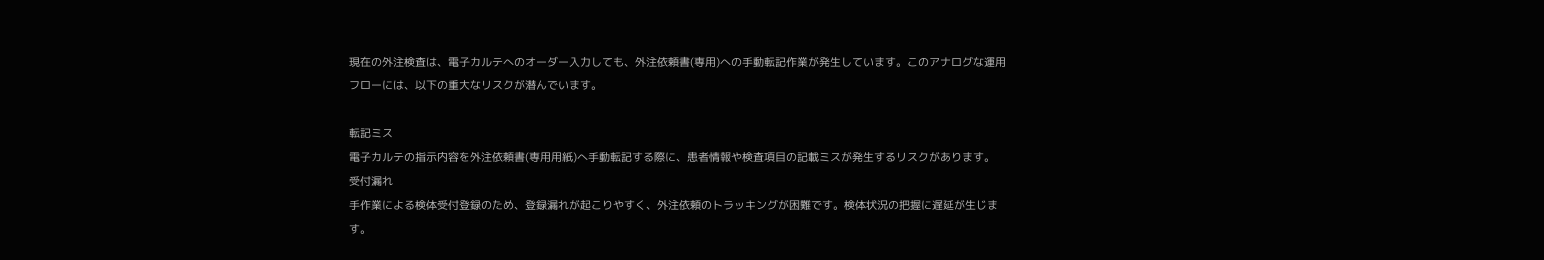現在の外注検査は、電子カルテへのオーダー入力しても、外注依頼書(専用)への手動転記作業が発生しています。このアナログな運用フローには、以下の重大なリスクが潜んでいます。

転記ミス
電子カルテの指示内容を外注依頼書(専用用紙)へ手動転記する際に、患者情報や検査項目の記載ミスが発生するリスクがあります。
受付漏れ
手作業による検体受付登録のため、登録漏れが起こりやすく、外注依頼のトラッキングが困難です。検体状況の把握に遅延が生じます。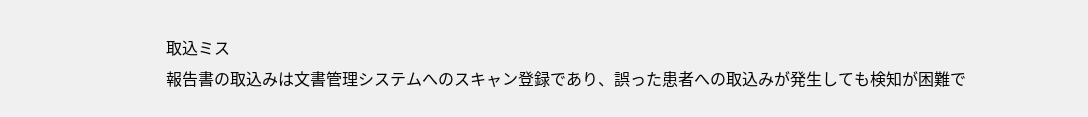取込ミス
報告書の取込みは文書管理システムへのスキャン登録であり、誤った患者への取込みが発生しても検知が困難で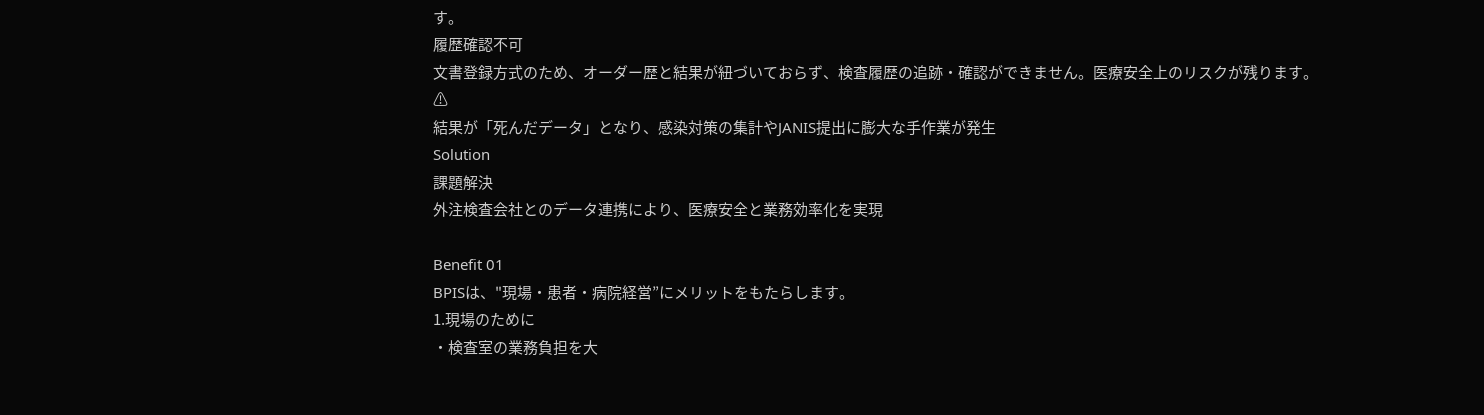す。
履歴確認不可
文書登録方式のため、オーダー歴と結果が紐づいておらず、検査履歴の追跡・確認ができません。医療安全上のリスクが残ります。
⚠
結果が「死んだデータ」となり、感染対策の集計やJANIS提出に膨大な手作業が発生
Solution
課題解決
外注検査会社とのデータ連携により、医療安全と業務効率化を実現

Benefit 01
BPISは、"現場・患者・病院経営”にメリットをもたらします。
1.現場のために
・検査室の業務負担を大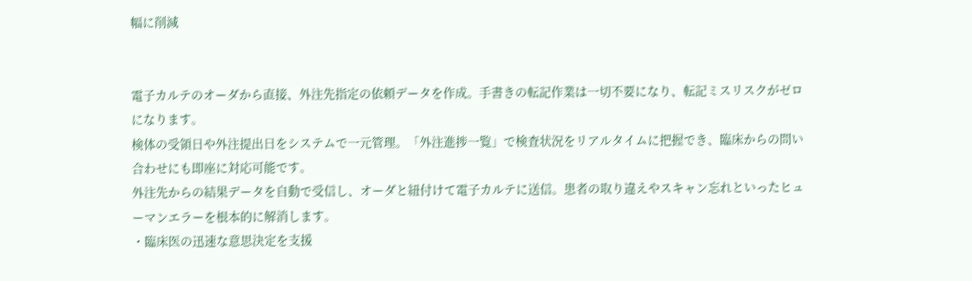幅に削減


電子カルテのオーダから直接、外注先指定の依頼データを作成。手書きの転記作業は一切不要になり、転記ミスリスクがゼロになります。
検体の受領日や外注提出日をシステムで一元管理。「外注進捗一覧」で検査状況をリアルタイムに把握でき、臨床からの問い合わせにも即座に対応可能です。
外注先からの結果データを自動で受信し、オーダと紐付けて電子カルテに送信。患者の取り違えやスキャン忘れといったヒューマンエラーを根本的に解消します。
・臨床医の迅速な意思決定を支援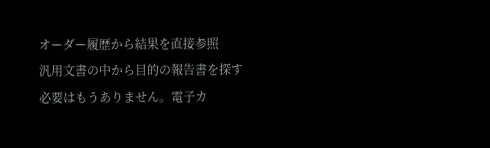オーダー履歴から結果を直接参照
汎用文書の中から目的の報告書を探す必要はもうありません。電子カ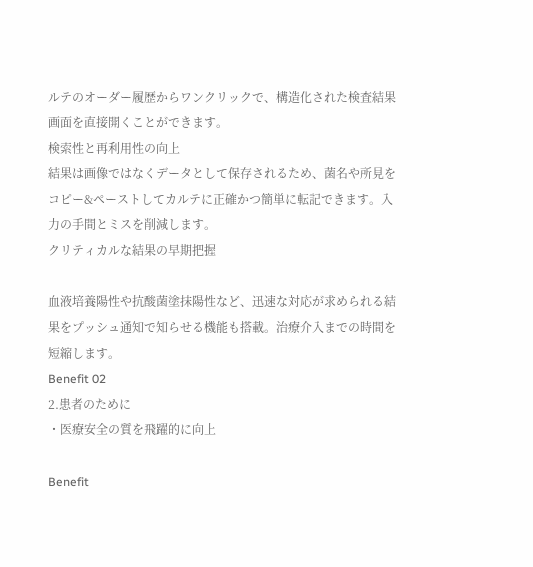ルテのオーダー履歴からワンクリックで、構造化された検査結果画面を直接開くことができます。
検索性と再利用性の向上
結果は画像ではなくデータとして保存されるため、菌名や所見をコピー&ペーストしてカルテに正確かつ簡単に転記できます。入力の手間とミスを削減します。
クリティカルな結果の早期把握

血液培養陽性や抗酸菌塗抹陽性など、迅速な対応が求められる結果をプッシュ通知で知らせる機能も搭載。治療介入までの時間を短縮します。
Benefit 02
2.患者のために
・医療安全の質を飛躍的に向上

Benefit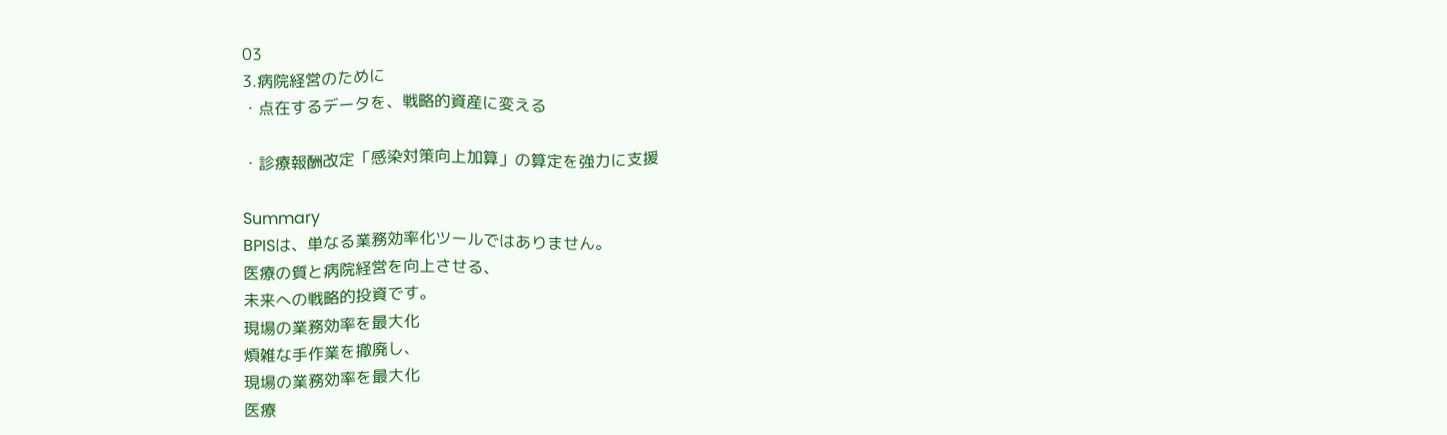03
3.病院経営のために
・点在するデータを、戦略的資産に変える

・診療報酬改定「感染対策向上加算」の算定を強力に支援

Summary
BPISは、単なる業務効率化ツールではありません。
医療の質と病院経営を向上させる、
未来への戦略的投資です。
現場の業務効率を最大化
煩雑な手作業を撤廃し、
現場の業務効率を最大化
医療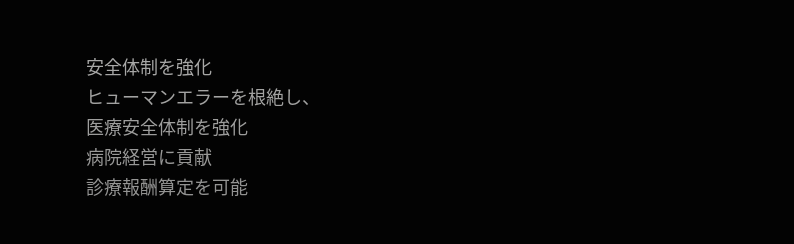安全体制を強化
ヒューマンエラーを根絶し、
医療安全体制を強化
病院経営に貢献
診療報酬算定を可能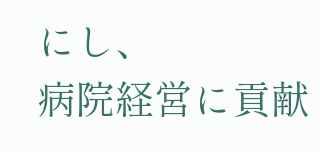にし、
病院経営に貢献